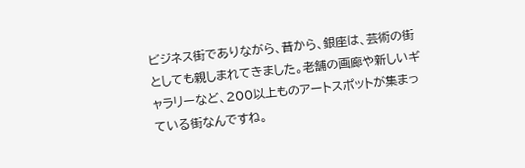ビジネス街でありながら、昔から、銀座は、芸術の街としても親しまれてきました。老舗の画廊や新しいギャラリーなど、200以上ものアートスポットが集まっている街なんですね。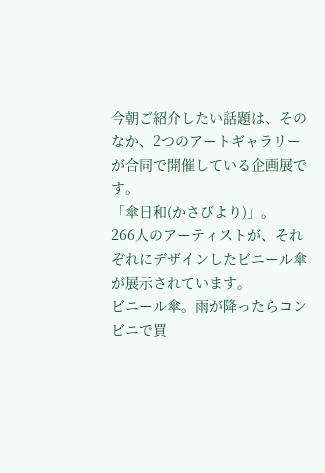今朝ご紹介したい話題は、そのなか、2つのアートギャラリーが合同で開催している企画展です。
「傘日和(かさびより)」。
266人のアーティストが、それぞれにデザインしたビニール傘が展示されています。
ビニール傘。雨が降ったらコンビニで買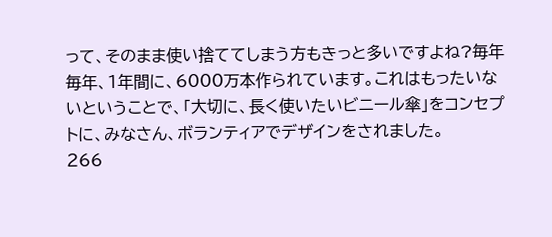って、そのまま使い捨ててしまう方もきっと多いですよね?毎年毎年、1年間に、6000万本作られています。これはもったいないということで、「大切に、長く使いたいビニール傘」をコンセプトに、みなさん、ボランティアでデザインをされました。
266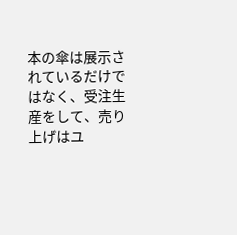本の傘は展示されているだけではなく、受注生産をして、売り上げはユ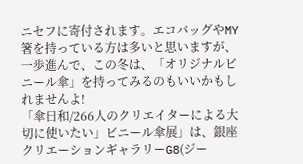ニセフに寄付されます。エコバッグやMY箸を持っている方は多いと思いますが、一歩進んで、この冬は、「オリジナルビニール傘」を持ってみるのもいいかもしれませんよ!
「傘日和/266人のクリエイターによる大切に使いたい」ビニール傘展」は、銀座クリエーションギャラリーG8(ジー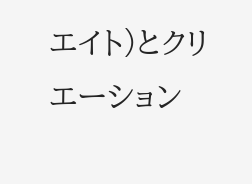エイト)とクリエーション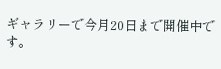ギャラリーで今月20日まで開催中です。